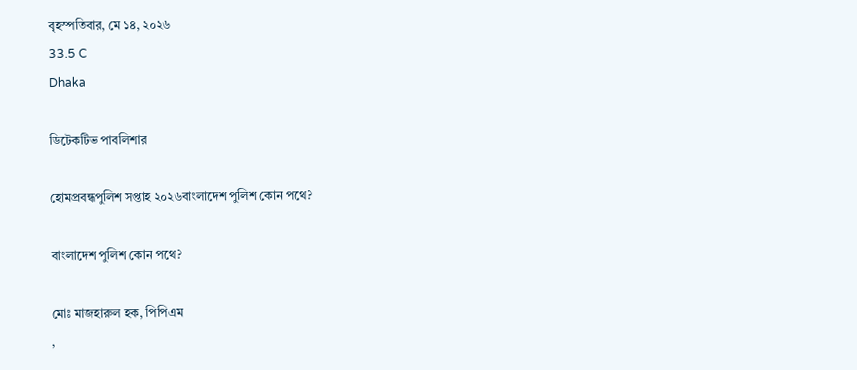বৃহস্পতিবার, মে ১৪, ২০২৬
33.5 C
Dhaka

ডিটেকটিভ পাবলিশার

হোমপ্রবন্ধপুলিশ সপ্তাহ ২০২৬বাংলাদেশ পুলিশ কোন পথে?

বাংলাদেশ পুলিশ কোন পথে?

মোঃ মাজহারুল হক, পিপিএম
,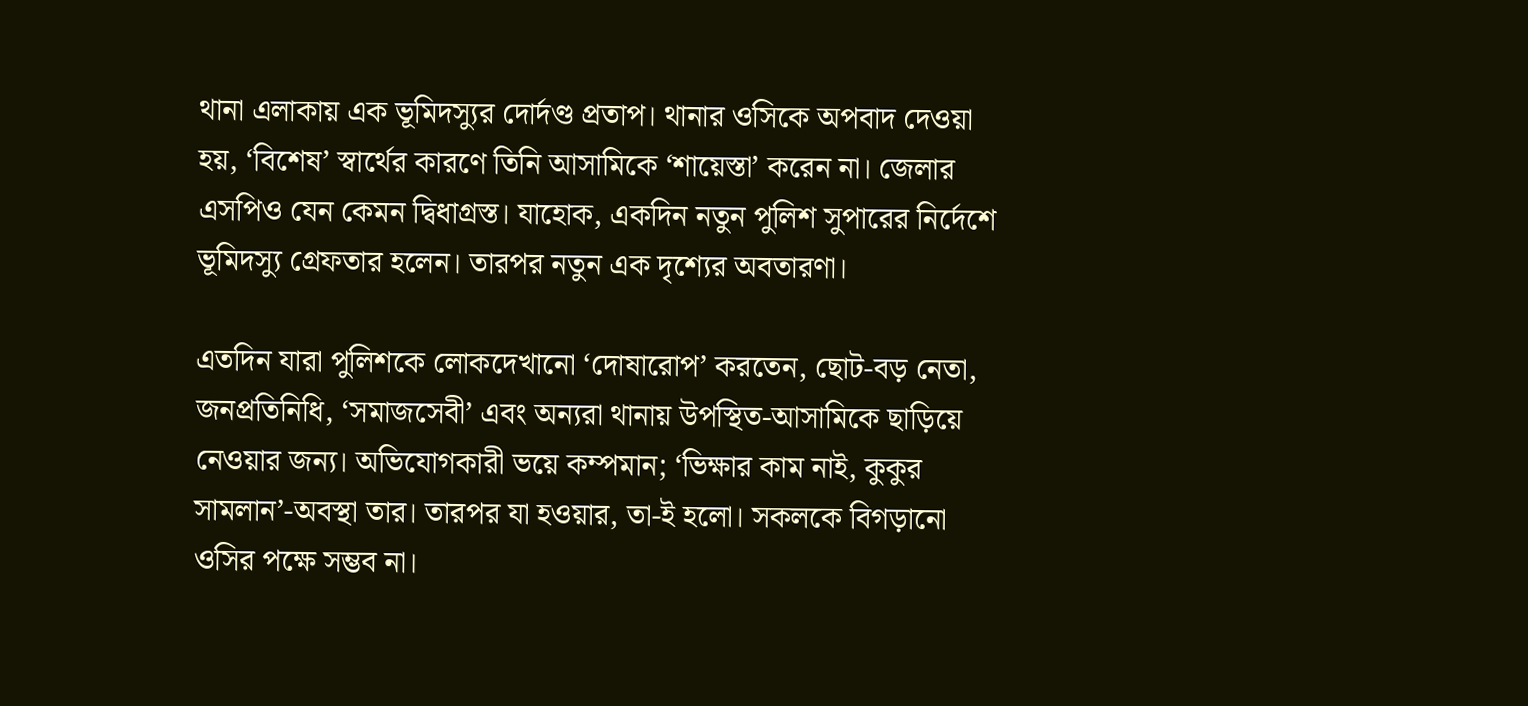থানা এলাকায় এক ভূমিদস্যুর দোর্দণ্ড প্রতাপ। থানার ওসিকে অপবাদ দেওয়া হয়, ‘বিশেষ’ স্বার্থের কারণে তিনি আসামিকে ‘শায়েস্তা’ করেন না। জেলার এসপিও যেন কেমন দ্বিধাগ্রস্ত। যাহোক, একদিন নতুন পুলিশ সুপারের নির্দেশে ভূমিদস্যু গ্রেফতার হলেন। তারপর নতুন এক দৃশ্যের অবতারণা।

এতদিন যারা পুলিশকে লোকদেখানো ‘দোষারোপ’ করতেন, ছোট-বড় নেতা, জনপ্রতিনিধি, ‘সমাজসেবী’ এবং অন্যরা থানায় উপস্থিত-আসামিকে ছাড়িয়ে নেওয়ার জন্য। অভিযোগকারী ভয়ে কম্পমান; ‘ভিক্ষার কাম নাই, কুকুর সামলান’-অবস্থা তার। তারপর যা হওয়ার, তা-ই হলো। সকলকে বিগড়ানো ওসির পক্ষে সম্ভব না।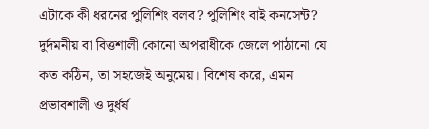এটাকে কী ধরনের পুলিশিং বলব? পুলিশিং বাই কনসেন্ট? দুর্দমনীয় বা বিত্তশালী কোনো অপরাধীকে জেলে পাঠানো যে কত কঠিন, তা সহজেই অনুমেয়। বিশেষ করে, এমন প্রভাবশালী ও দুর্ধর্ষ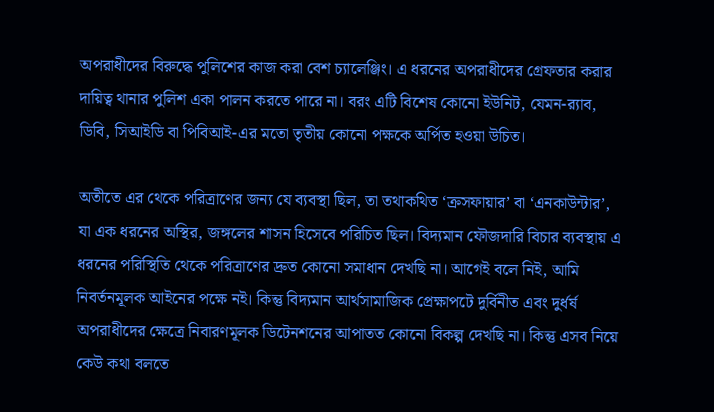অপরাধীদের বিরুদ্ধে পুলিশের কাজ করা বেশ চ্যালেঞ্জিং। এ ধরনের অপরাধীদের গ্রেফতার করার দায়িত্ব থানার পুলিশ একা পালন করতে পারে না। বরং এটি বিশেষ কোনো ইউনিট, যেমন-র‌্যাব, ডিবি, সিআইডি বা পিবিআই-এর মতো তৃতীয় কোনো পক্ষকে অর্পিত হওয়া উচিত।

অতীতে এর থেকে পরিত্রাণের জন্য যে ব্যবস্থা ছিল, তা তথাকথিত ‘ক্রসফায়ার’ বা ‘এনকাউন্টার’, যা এক ধরনের অস্থির, জঙ্গলের শাসন হিসেবে পরিচিত ছিল। বিদ্যমান ফৌজদারি বিচার ব্যবস্থায় এ ধরনের পরিস্থিতি থেকে পরিত্রাণের দ্রুত কোনো সমাধান দেখছি না। আগেই বলে নিই, আমি নিবর্তনমূলক আইনের পক্ষে নই। কিন্তু বিদ্যমান আর্থসামাজিক প্রেক্ষাপটে দুর্বিনীত এবং দুর্ধর্ষ অপরাধীদের ক্ষেত্রে নিবারণমূলক ডিটেনশনের আপাতত কোনো বিকল্প দেখছি না। কিন্তু এসব নিয়ে কেউ কথা বলতে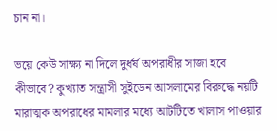চান না।

ভয়ে কেউ সাক্ষ্য না দিলে দুর্ধর্ষ অপরাধীর সাজা হবে কীভাবে? কুখ্যাত সন্ত্রাসী সুইডেন আসলামের বিরুদ্ধে নয়টি মারাত্মক অপরাধের মামলার মধ্যে আটটিতে খালাস পাওয়ার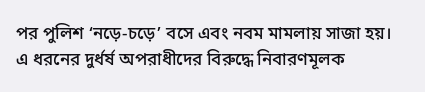পর পুলিশ ‘নড়ে-চড়ে’ বসে এবং নবম মামলায় সাজা হয়। এ ধরনের দুর্ধর্ষ অপরাধীদের বিরুদ্ধে নিবারণমূলক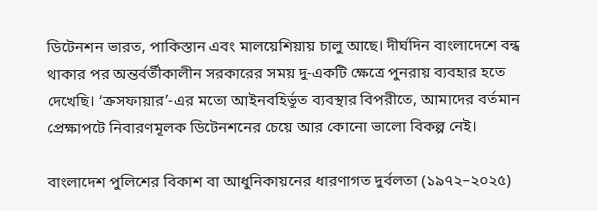ডিটেনশন ভারত, পাকিস্তান এবং মালয়েশিয়ায় চালু আছে। দীর্ঘদিন বাংলাদেশে বন্ধ থাকার পর অন্তর্বর্তীকালীন সরকারের সময় দু-একটি ক্ষেত্রে পুনরায় ব্যবহার হতে দেখেছি। ‘ক্রসফায়ার’-এর মতো আইনবহির্ভূত ব্যবস্থার বিপরীতে, আমাদের বর্তমান প্রেক্ষাপটে নিবারণমূলক ডিটেনশনের চেয়ে আর কোনো ভালো বিকল্প নেই।

বাংলাদেশ পুলিশের বিকাশ বা আধুনিকায়নের ধারণাগত দুর্বলতা (১৯৭২–২০২৫)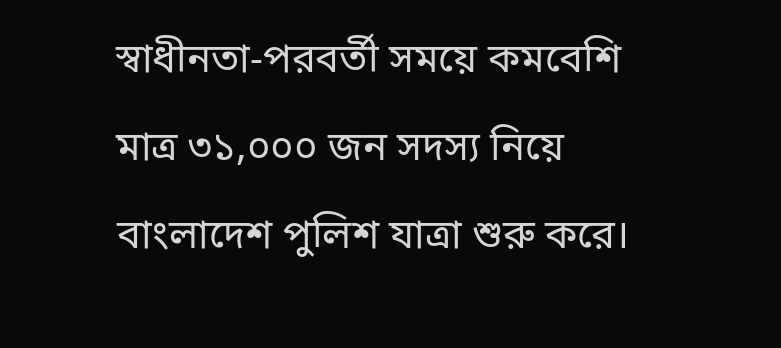স্বাধীনতা-পরবর্তী সময়ে কমবেশি মাত্র ৩১,০০০ জন সদস্য নিয়ে বাংলাদেশ পুলিশ যাত্রা শুরু করে।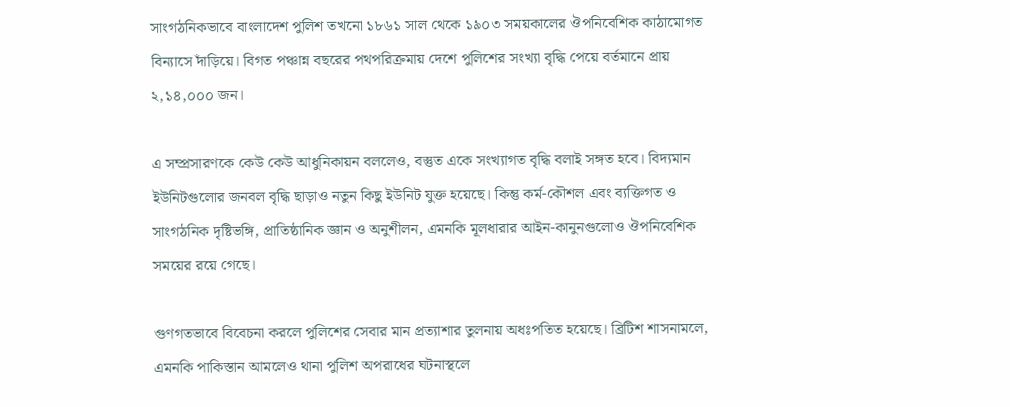সাংগঠনিকভাবে বাংলাদেশ পুলিশ তখনো ১৮৬১ সাল থেকে ১৯০৩ সময়কালের ঔপনিবেশিক কাঠামোগত বিন্যাসে দাঁড়িয়ে। বিগত পঞ্চান্ন বছরের পথপরিক্রমায় দেশে পুলিশের সংখ্যা বৃদ্ধি পেয়ে বর্তমানে প্রায় ২,১৪,০০০ জন।

এ সম্প্রসারণকে কেউ কেউ আধুনিকায়ন বললেও, বস্তুত একে সংখ্যাগত বৃদ্ধি বলাই সঙ্গত হবে। বিদ্যমান ইউনিটগুলোর জনবল বৃদ্ধি ছাড়াও নতুন কিছু ইউনিট যুক্ত হয়েছে। কিন্তু কর্ম-কৌশল এবং ব্যক্তিগত ও সাংগঠনিক দৃষ্টিভঙ্গি, প্রাতিষ্ঠানিক জ্ঞান ও অনুশীলন, এমনকি মূলধারার আইন-কানুনগুলোও ঔপনিবেশিক সময়ের রয়ে গেছে।

গুণগতভাবে বিবেচনা করলে পুলিশের সেবার মান প্রত্যাশার তুলনায় অধঃপতিত হয়েছে। ব্রিটিশ শাসনামলে, এমনকি পাকিস্তান আমলেও থানা পুলিশ অপরাধের ঘটনাস্থলে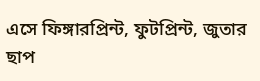এসে ফিঙ্গারপ্রিন্ট, ফুটপ্রিন্ট, জুতার ছাপ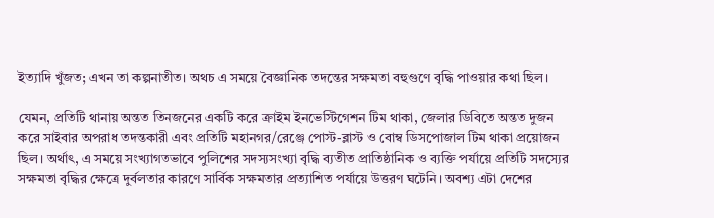ইত্যাদি খুঁজত; এখন তা কল্পনাতীত। অথচ এ সময়ে বৈজ্ঞানিক তদন্তের সক্ষমতা বহুগুণে বৃদ্ধি পাওয়ার কথা ছিল।

যেমন, প্রতিটি থানায় অন্তত তিনজনের একটি করে ক্রাইম ইনভেস্টিগেশন টিম থাকা, জেলার ডিবিতে অন্তত দুজন করে সাইবার অপরাধ তদন্তকারী এবং প্রতিটি মহানগর/রেঞ্জে পোস্ট-ব্লাস্ট ও বোম্ব ডিসপোজাল টিম থাকা প্রয়োজন ছিল। অর্থাৎ, এ সময়ে সংখ্যাগতভাবে পুলিশের সদস্যসংখ্যা বৃদ্ধি ব্যতীত প্রাতিষ্ঠানিক ও ব্যক্তি পর্যায়ে প্রতিটি সদস্যের সক্ষমতা বৃদ্ধির ক্ষেত্রে দুর্বলতার কারণে সার্বিক সক্ষমতার প্রত্যাশিত পর্যায়ে উত্তরণ ঘটেনি। অবশ্য এটা দেশের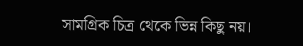সামগ্রিক চিত্র থেকে ভিন্ন কিছু নয়।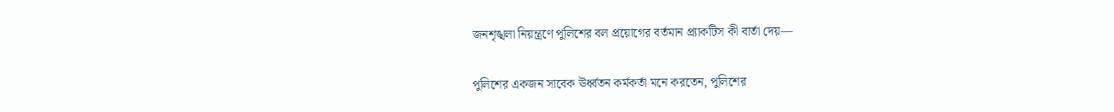জনশৃঙ্খলা নিয়ন্ত্রণে পুলিশের বল প্রয়োগের বর্তমান প্র্যাকটিস কী বার্তা দেয়—

পুলিশের একজন সাবেক ঊর্ধ্বতন কর্মকর্তা মনে করতেন, পুলিশের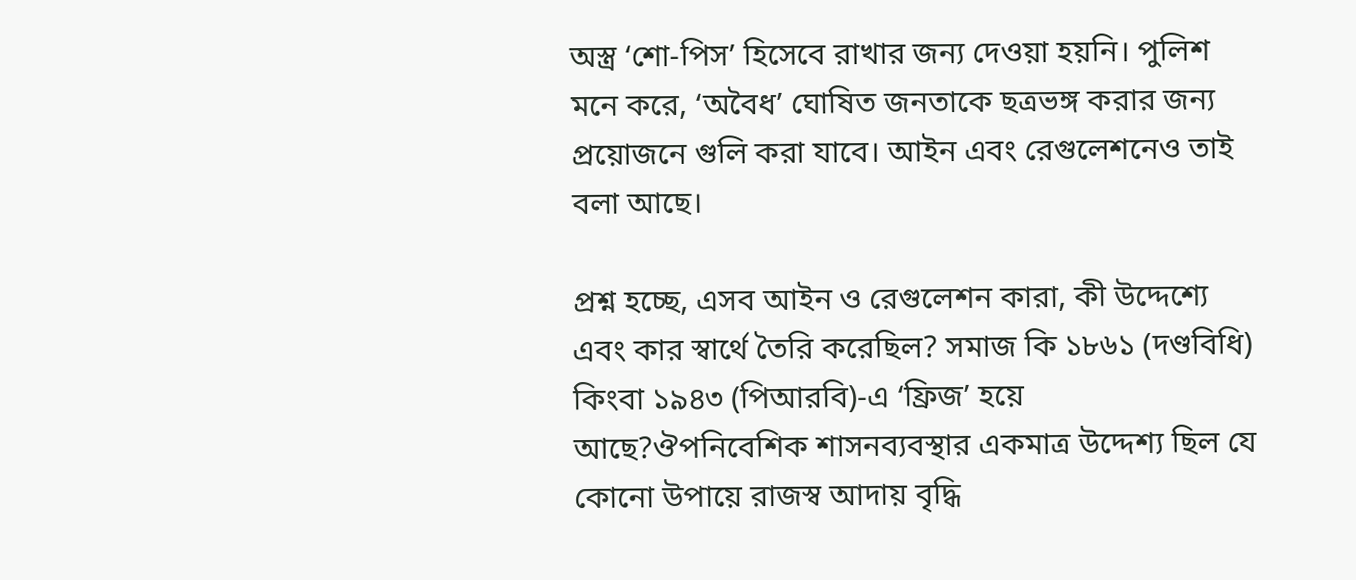অস্ত্র ‘শো-পিস’ হিসেবে রাখার জন্য দেওয়া হয়নি। পুলিশ মনে করে, ‘অবৈধ’ ঘোষিত জনতাকে ছত্রভঙ্গ করার জন্য প্রয়োজনে গুলি করা যাবে। আইন এবং রেগুলেশনেও তাই বলা আছে।

প্রশ্ন হচ্ছে, এসব আইন ও রেগুলেশন কারা, কী উদ্দেশ্যে এবং কার স্বার্থে তৈরি করেছিল? সমাজ কি ১৮৬১ (দণ্ডবিধি) কিংবা ১৯৪৩ (পিআরবি)-এ ‘ফ্রিজ’ হয়ে আছে?ঔপনিবেশিক শাসনব্যবস্থার একমাত্র উদ্দেশ্য ছিল যে কোনো উপায়ে রাজস্ব আদায় বৃদ্ধি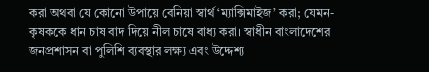করা অথবা যে কোনো উপায়ে বেনিয়া স্বার্থ ‘ম্যাক্সিমাইজ’ করা; যেমন-কৃষককে ধান চাষ বাদ দিয়ে নীল চাষে বাধ্য করা। স্বাধীন বাংলাদেশের জনপ্রশাসন বা পুলিশি ব্যবস্থার লক্ষ্য এবং উদ্দেশ্য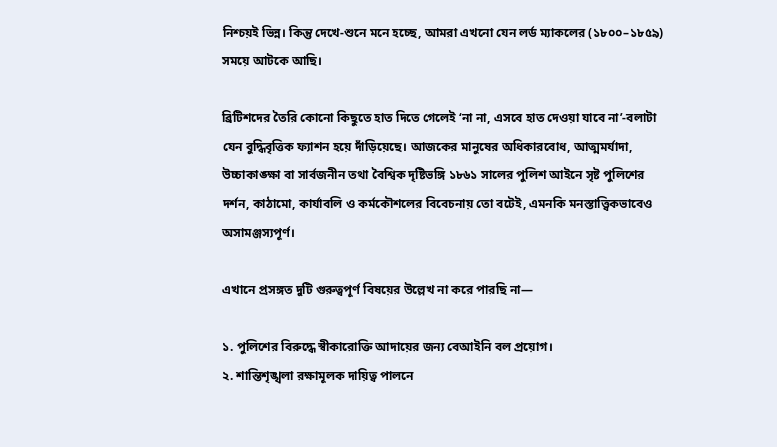নিশ্চয়ই ভিন্ন। কিন্তু দেখে-শুনে মনে হচ্ছে, আমরা এখনো যেন লর্ড ম্যাকলের (১৮০০–১৮৫৯) সময়ে আটকে আছি।

ব্রিটিশদের তৈরি কোনো কিছুতে হাত দিতে গেলেই ‘না না, এসবে হাত দেওয়া যাবে না’-বলাটা যেন বুদ্ধিবৃত্তিক ফ্যাশন হয়ে দাঁড়িয়েছে। আজকের মানুষের অধিকারবোধ, আত্মমর্যাদা, উচ্চাকাঙ্ক্ষা বা সার্বজনীন তথা বৈশ্বিক দৃষ্টিভঙ্গি ১৮৬১ সালের পুলিশ আইনে সৃষ্ট পুলিশের দর্শন, কাঠামো, কার্যাবলি ও কর্মকৌশলের বিবেচনায় তো বটেই, এমনকি মনস্তাত্ত্বিকভাবেও অসামঞ্জস্যপূর্ণ।

এখানে প্রসঙ্গত দুটি গুরুত্বপূর্ণ বিষয়ের উল্লেখ না করে পারছি না—

১. পুলিশের বিরুদ্ধে স্বীকারোক্তি আদায়ের জন্য বেআইনি বল প্রয়োগ।
২. শান্তিশৃঙ্খলা রক্ষামূলক দায়িত্ব পালনে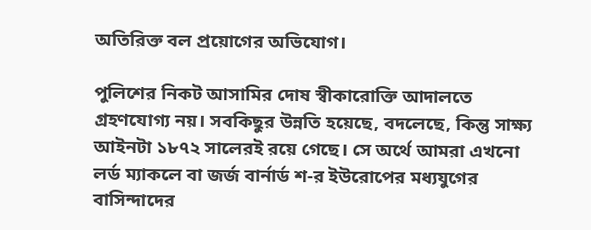অতিরিক্ত বল প্রয়োগের অভিযোগ।

পুলিশের নিকট আসামির দোষ স্বীকারোক্তি আদালতে গ্রহণযোগ্য নয়। সবকিছুর উন্নতি হয়েছে, বদলেছে, কিন্তু সাক্ষ্য আইনটা ১৮৭২ সালেরই রয়ে গেছে। সে অর্থে আমরা এখনো লর্ড ম্যাকলে বা জর্জ বার্নার্ড শ-র ইউরোপের মধ্যযুগের বাসিন্দাদের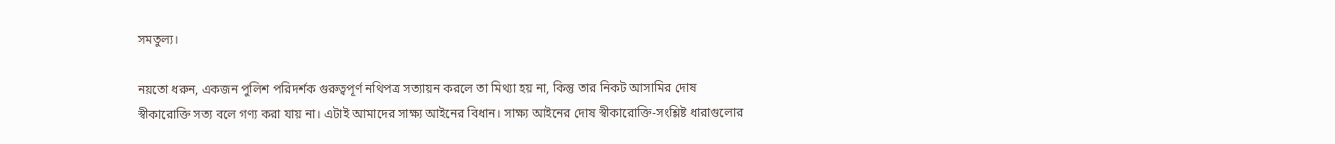সমতুল্য।

নয়তো ধরুন, একজন পুলিশ পরিদর্শক গুরুত্বপূর্ণ নথিপত্র সত্যায়ন করলে তা মিথ্যা হয় না, কিন্তু তার নিকট আসামির দোষ স্বীকারোক্তি সত্য বলে গণ্য করা যায় না। এটাই আমাদের সাক্ষ্য আইনের বিধান। সাক্ষ্য আইনের দোষ স্বীকারোক্তি-সংশ্লিষ্ট ধারাগুলোর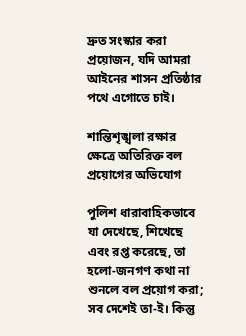দ্রুত সংস্কার করা প্রয়োজন, যদি আমরা আইনের শাসন প্রতিষ্ঠার পথে এগোতে চাই।

শান্তিশৃঙ্খলা রক্ষার ক্ষেত্রে অতিরিক্ত বল প্রয়োগের অভিযোগ

পুলিশ ধারাবাহিকভাবে যা দেখেছে, শিখেছে এবং রপ্ত করেছে, তা হলো-জনগণ কথা না শুনলে বল প্রয়োগ করা; সব দেশেই তা-ই। কিন্তু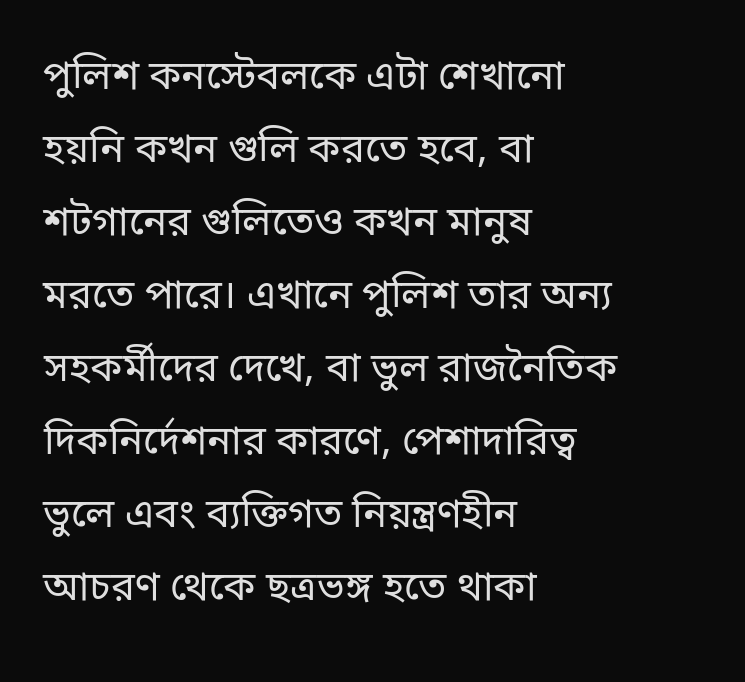পুলিশ কনস্টেবলকে এটা শেখানো হয়নি কখন গুলি করতে হবে, বা শটগানের গুলিতেও কখন মানুষ মরতে পারে। এখানে পুলিশ তার অন্য সহকর্মীদের দেখে, বা ভুল রাজনৈতিক দিকনির্দেশনার কারণে, পেশাদারিত্ব ভুলে এবং ব্যক্তিগত নিয়ন্ত্রণহীন আচরণ থেকে ছত্রভঙ্গ হতে থাকা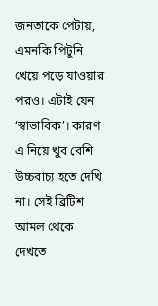জনতাকে পেটায়, এমনকি পিটুনি খেয়ে পড়ে যাওয়ার পরও। এটাই যেন ‘স্বাভাবিক’। কারণ এ নিয়ে খুব বেশি উচ্চবাচ্য হতে দেখি না। সেই ব্রিটিশ আমল থেকে দেখতে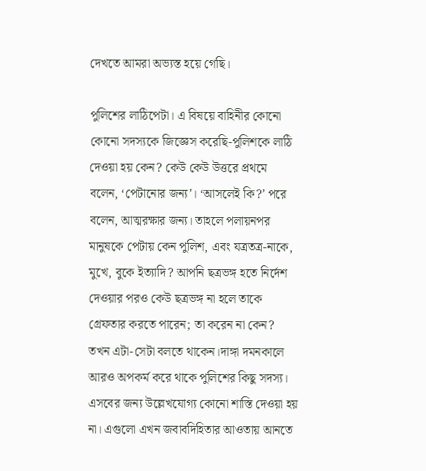দেখতে আমরা অভ্যস্ত হয়ে গেছি।

পুলিশের লাঠিপেটা। এ বিষয়ে বাহিনীর কোনো কোনো সদস্যকে জিজ্ঞেস করেছি-পুলিশকে লাঠি দেওয়া হয় কেন? কেউ কেউ উত্তরে প্রথমে বলেন, ‘পেটানোর জন্য’। ‘আসলেই কি?’ পরে বলেন, আত্মরক্ষার জন্য। তাহলে পলায়নপর মানুষকে পেটায় কেন পুলিশ, এবং যত্রতত্র-নাকে, মুখে, বুকে ইত্যাদি? আপনি ছত্রভঙ্গ হতে নির্দেশ দেওয়ার পরও কেউ ছত্রভঙ্গ না হলে তাকে গ্রেফতার করতে পারেন; তা করেন না কেন? তখন এটা-সেটা বলতে থাকেন।দাঙ্গা দমনকালে আরও অপকর্ম করে থাকে পুলিশের কিছু সদস্য। এসবের জন্য উল্লেখযোগ্য কোনো শাস্তি দেওয়া হয় না। এগুলো এখন জবাবদিহিতার আওতায় আনতে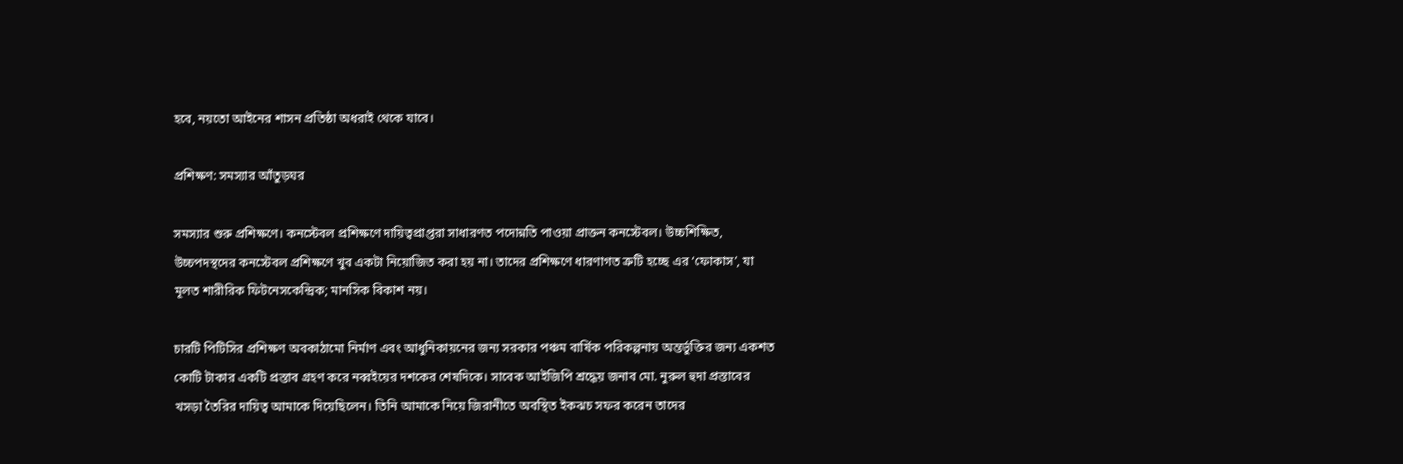হবে, নয়তো আইনের শাসন প্রতিষ্ঠা অধরাই থেকে যাবে।

প্রশিক্ষণ: সমস্যার আঁতুড়ঘর

সমস্যার শুরু প্রশিক্ষণে। কনস্টেবল প্রশিক্ষণে দায়িত্বপ্রাপ্তরা সাধারণত পদোন্নতি পাওয়া প্রাক্তন কনস্টেবল। উচ্চশিক্ষিত, উচ্চপদস্থদের কনস্টেবল প্রশিক্ষণে খুব একটা নিয়োজিত করা হয় না। তাদের প্রশিক্ষণে ধারণাগত ত্রুটি হচ্ছে এর ‘ফোকাস’, যা মূলত শারীরিক ফিটনেসকেন্দ্রিক; মানসিক বিকাশ নয়।

চারটি পিটিসির প্রশিক্ষণ অবকাঠামো নির্মাণ এবং আধুনিকায়নের জন্য সরকার পঞ্চম বার্ষিক পরিকল্পনায় অন্তর্ভুক্তির জন্য একশত কোটি টাকার একটি প্রস্তাব গ্রহণ করে নব্বইয়ের দশকের শেষদিকে। সাবেক আইজিপি শ্রদ্ধেয় জনাব মো. নুরুল হুদা প্রস্তাবের খসড়া তৈরির দায়িত্ব আমাকে দিয়েছিলেন। তিনি আমাকে নিয়ে জিরানীতে অবস্থিত ইকঝচ সফর করেন তাদের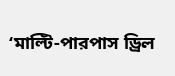‘মাল্টি-পারপাস ড্রিল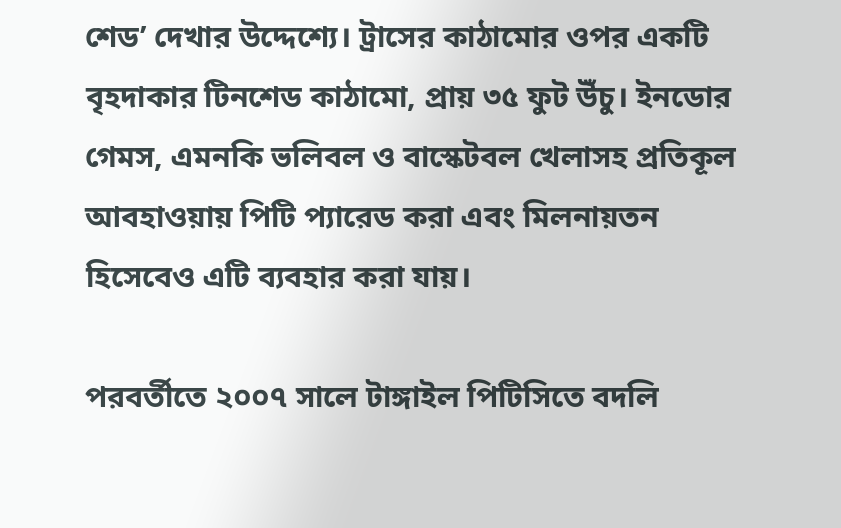শেড’ দেখার উদ্দেশ্যে। ট্রাসের কাঠামোর ওপর একটি বৃহদাকার টিনশেড কাঠামো, প্রায় ৩৫ ফুট উঁচু। ইনডোর গেমস, এমনকি ভলিবল ও বাস্কেটবল খেলাসহ প্রতিকূল আবহাওয়ায় পিটি প্যারেড করা এবং মিলনায়তন হিসেবেও এটি ব্যবহার করা যায়।

পরবর্তীতে ২০০৭ সালে টাঙ্গাইল পিটিসিতে বদলি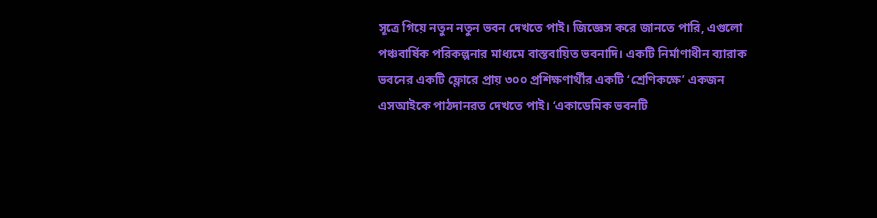সূত্রে গিয়ে নতুন নতুন ভবন দেখতে পাই। জিজ্ঞেস করে জানতে পারি, এগুলো পঞ্চবার্ষিক পরিকল্পনার মাধ্যমে বাস্তবায়িত ভবনাদি। একটি নির্মাণাধীন ব্যারাক ভবনের একটি ফ্লোরে প্রায় ৩০০ প্রশিক্ষণার্থীর একটি ‘শ্রেণিকক্ষে’ একজন এসআইকে পাঠদানরত দেখতে পাই। ‘একাডেমিক ভবনটি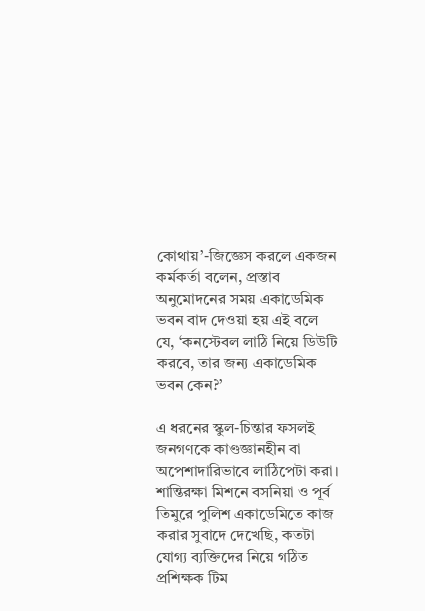কোথায়’-জিজ্ঞেস করলে একজন কর্মকর্তা বলেন, প্রস্তাব অনুমোদনের সময় একাডেমিক ভবন বাদ দেওয়া হয় এই বলে যে, ‘কনস্টেবল লাঠি নিয়ে ডিউটি করবে, তার জন্য একাডেমিক ভবন কেন?’

এ ধরনের স্কুল-চিন্তার ফসলই জনগণকে কাণ্ডজ্ঞানহীন বা অপেশাদারিভাবে লাঠিপেটা করা। শান্তিরক্ষা মিশনে বসনিয়া ও পূর্ব তিমুরে পুলিশ একাডেমিতে কাজ করার সুবাদে দেখেছি, কতটা যোগ্য ব্যক্তিদের নিয়ে গঠিত প্রশিক্ষক টিম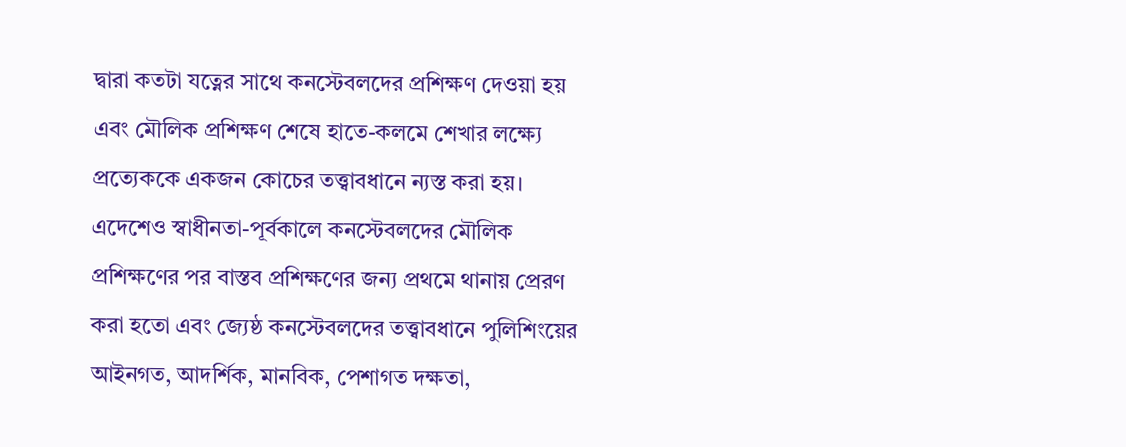দ্বারা কতটা যত্নের সাথে কনস্টেবলদের প্রশিক্ষণ দেওয়া হয় এবং মৌলিক প্রশিক্ষণ শেষে হাতে-কলমে শেখার লক্ষ্যে প্রত্যেককে একজন কোচের তত্ত্বাবধানে ন্যস্ত করা হয়। এদেশেও স্বাধীনতা-পূর্বকালে কনস্টেবলদের মৌলিক প্রশিক্ষণের পর বাস্তব প্রশিক্ষণের জন্য প্রথমে থানায় প্রেরণ করা হতো এবং জ্যেষ্ঠ কনস্টেবলদের তত্ত্বাবধানে পুলিশিংয়ের আইনগত, আদর্শিক, মানবিক, পেশাগত দক্ষতা,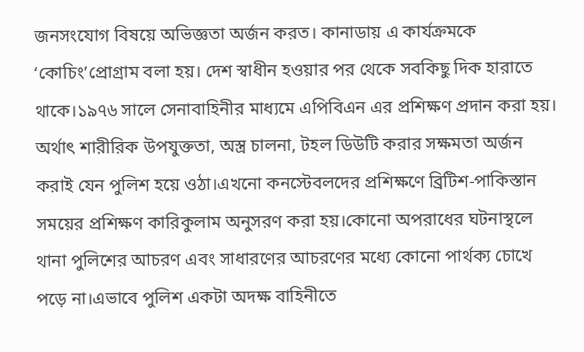জনসংযোগ বিষয়ে অভিজ্ঞতা অর্জন করত। কানাডায় এ কার্যক্রমকে ‘কোচিং’প্রোগ্রাম বলা হয়। দেশ স্বাধীন হওয়ার পর থেকে সবকিছু দিক হারাতে থাকে।১৯৭৬ সালে সেনাবাহিনীর মাধ্যমে এপিবিএন এর প্রশিক্ষণ প্রদান করা হয়। অর্থাৎ শারীরিক উপযুক্ততা, অস্ত্র চালনা, টহল ডিউটি করার সক্ষমতা অর্জন করাই যেন পুলিশ হয়ে ওঠা।এখনো কনস্টেবলদের প্রশিক্ষণে ব্রিটিশ-পাকিস্তান সময়ের প্রশিক্ষণ কারিকুলাম অনুসরণ করা হয়।কোনো অপরাধের ঘটনাস্থলে থানা পুলিশের আচরণ এবং সাধারণের আচরণের মধ্যে কোনো পার্থক্য চোখে পড়ে না।এভাবে পুলিশ একটা অদক্ষ বাহিনীতে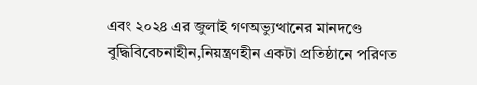এবং ২০২৪ এর জুলাই গণঅভ্যুত্থানের মানদণ্ডে বুদ্ধিবিবেচনাহীন,নিয়ন্ত্রণহীন একটা প্রতিষ্ঠানে পরিণত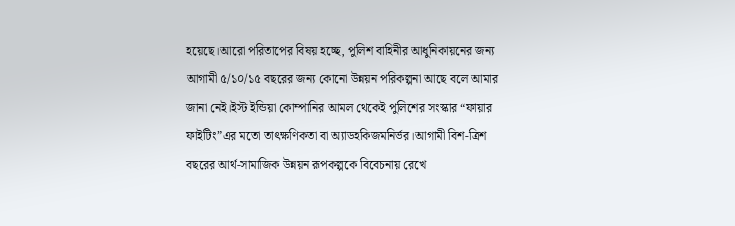হয়েছে।আরো পরিতাপের বিষয় হচ্ছে, পুলিশ বাহিনীর আধুনিকায়নের জন্য আগামী ৫/১০/১৫ বছরের জন্য কোনো উন্নয়ন পরিকল্পনা আছে বলে আমার জানা নেই।ইস্ট ইন্ডিয়া কোম্পানির আমল থেকেই পুলিশের সংস্কার “ফায়ার ফাইটিং”এর মতো তাৎক্ষণিকতা বা অ্যাডহকিজমনির্ভর।আগামী বিশ-ত্রিশ বছরের আর্থ-সামাজিক উন্নয়ন রূপকল্পকে বিবেচনায় রেখে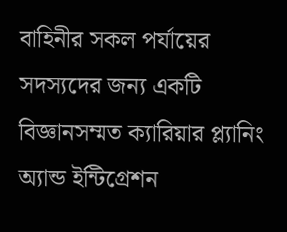বাহিনীর সকল পর্যায়ের সদস্যদের জন্য একটি বিজ্ঞানসম্মত ক্যারিয়ার প্ল্যানিং অ্যান্ড ইন্টিগ্রেশন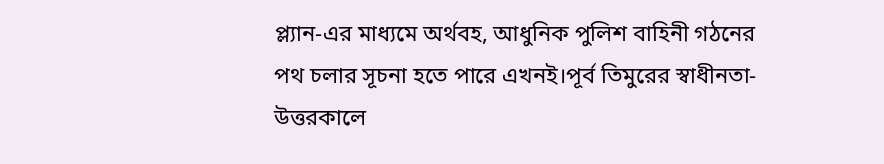প্ল্যান-এর মাধ্যমে অর্থবহ, আধুনিক পুলিশ বাহিনী গঠনের পথ চলার সূচনা হতে পারে এখনই।পূর্ব তিমুরের স্বাধীনতা-উত্তরকালে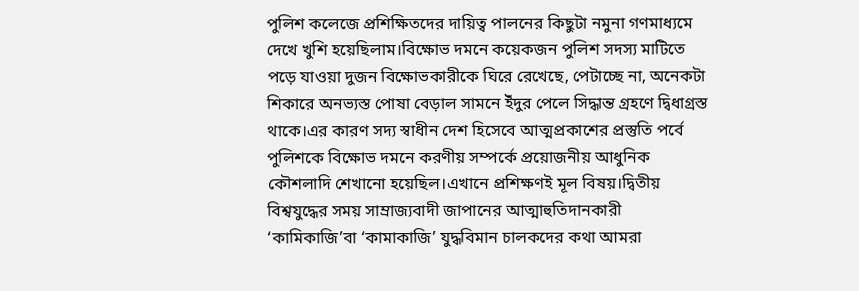পুলিশ কলেজে প্রশিক্ষিতদের দায়িত্ব পালনের কিছুটা নমুনা গণমাধ্যমে দেখে খুশি হয়েছিলাম।বিক্ষোভ দমনে কয়েকজন পুলিশ সদস্য মাটিতে পড়ে যাওয়া দুজন বিক্ষোভকারীকে ঘিরে রেখেছে, পেটাচ্ছে না, অনেকটা শিকারে অনভ্যস্ত পোষা বেড়াল সামনে ইঁদুর পেলে সিদ্ধান্ত গ্রহণে দ্বিধাগ্রস্ত থাকে।এর কারণ সদ্য স্বাধীন দেশ হিসেবে আত্মপ্রকাশের প্রস্তুতি পর্বে পুলিশকে বিক্ষোভ দমনে করণীয় সম্পর্কে প্রয়োজনীয় আধুনিক কৌশলাদি শেখানো হয়েছিল।এখানে প্রশিক্ষণই মূল বিষয়।দ্বিতীয় বিশ্বযুদ্ধের সময় সাম্রাজ্যবাদী জাপানের আত্মাহুতিদানকারী ‘কামিকাজি’বা ‘কামাকাজি’ যুদ্ধবিমান চালকদের কথা আমরা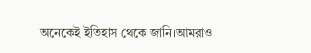অনেকেই ইতিহাস থেকে জানি।আমরাও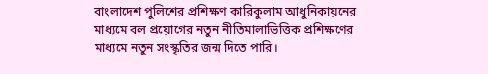বাংলাদেশ পুলিশের প্রশিক্ষণ কারিকুলাম আধুনিকায়নের মাধ্যমে বল প্রয়োগের নতুন নীতিমালাভিত্তিক প্রশিক্ষণের মাধ্যমে নতুন সংস্কৃতির জন্ম দিতে পারি।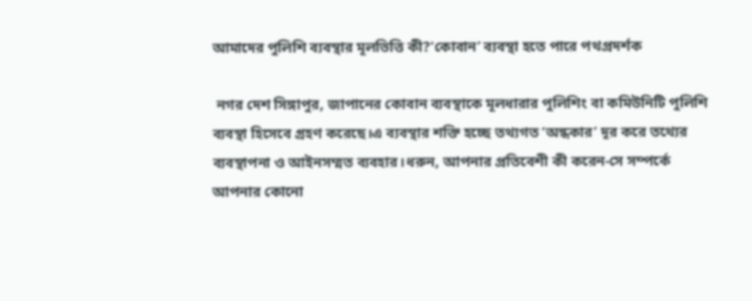আমাদের পুলিশি ব্যবস্থার মূলভিত্তি কী?‘কোবান’ ব্যবস্থা হতে পারে পথপ্রদর্শক

 নগর দেশ সিঙ্গাপুর, জাপানের কোবান ব্যবস্থাকে মূলধারার পুলিশিং বা কমিউনিটি পুলিশি ব্যবস্থা হিসেবে গ্রহণ করেছে।এ ব্যবস্থার শক্তি হচ্ছে তথ্যগত ‘অন্ধকার’ দূর করে তথ্যের ব্যবস্থাপনা ও আইনসম্মত ব্যবহার।ধরুন, আপনার প্রতিবেশী কী করেন-সে সম্পর্কে আপনার কোনো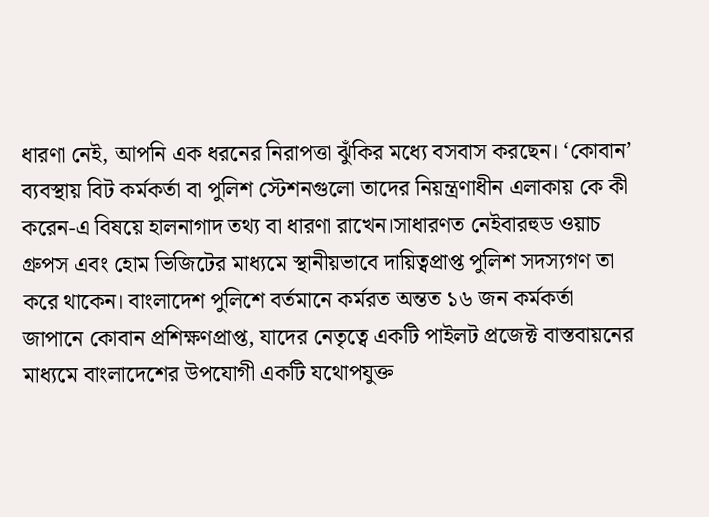ধারণা নেই, আপনি এক ধরনের নিরাপত্তা ঝুঁকির মধ্যে বসবাস করছেন। ‘কোবান’ ব্যবস্থায় বিট কর্মকর্তা বা পুলিশ স্টেশনগুলো তাদের নিয়ন্ত্রণাধীন এলাকায় কে কী করেন-এ বিষয়ে হালনাগাদ তথ্য বা ধারণা রাখেন।সাধারণত নেইবারহুড ওয়াচ গ্রুপস এবং হোম ভিজিটের মাধ্যমে স্থানীয়ভাবে দায়িত্বপ্রাপ্ত পুলিশ সদস্যগণ তা করে থাকেন। বাংলাদেশ পুলিশে বর্তমানে কর্মরত অন্তত ১৬ জন কর্মকর্তা জাপানে কোবান প্রশিক্ষণপ্রাপ্ত, যাদের নেতৃত্বে একটি পাইলট প্রজেক্ট বাস্তবায়নের মাধ্যমে বাংলাদেশের উপযোগী একটি যথোপযুক্ত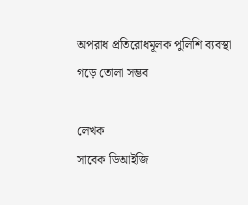অপরাধ প্রতিরোধমূলক পুলিশি ব্যবস্থা গড়ে তোলা সম্ভব

লেখক
সাবেক ডিআইজি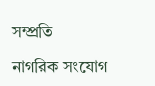সম্প্রতি

নাগরিক সংযোগ